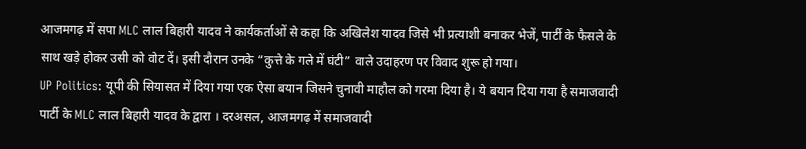आजमगढ़ में सपा MLC लाल बिहारी यादव ने कार्यकर्ताओं से कहा कि अखिलेश यादव जिसे भी प्रत्याशी बनाकर भेजें, पार्टी के फैसले के साथ खड़े होकर उसी को वोट दें। इसी दौरान उनके “कुत्ते के गले में घंटी” वाले उदाहरण पर विवाद शुरू हो गया।
UP Politics: यूपी की सियासत में दिया गया एक ऐसा बयान जिसने चुनावी माहौल को गरमा दिया है। ये बयान दिया गया है समाजवादी पार्टी के MLC लाल बिहारी यादव के द्वारा । दरअसल, आजमगढ़ में समाजवादी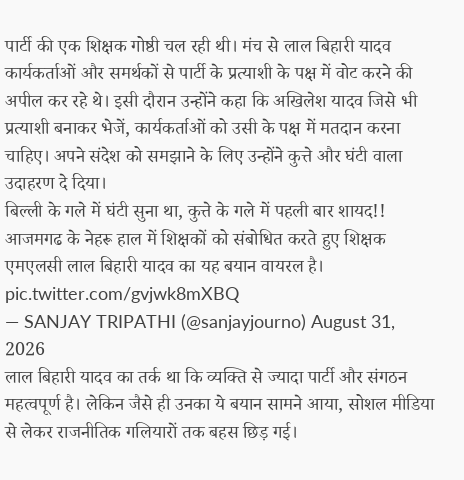पार्टी की एक शिक्षक गोष्ठी चल रही थी। मंच से लाल बिहारी यादव कार्यकर्ताओं और समर्थकों से पार्टी के प्रत्याशी के पक्ष में वोट करने की अपील कर रहे थे। इसी दौरान उन्होंने कहा कि अखिलेश यादव जिसे भी प्रत्याशी बनाकर भेजें, कार्यकर्ताओं को उसी के पक्ष में मतदान करना चाहिए। अपने संदेश को समझाने के लिए उन्होंने कुत्ते और घंटी वाला उदाहरण दे दिया।
बिल्ली के गले में घंटी सुना था, कुत्ते के गले में पहली बार शायद!!
आजमगढ के नेहरू हाल में शिक्षकों को संबोधित करते हुए शिक्षक एमएलसी लाल बिहारी यादव का यह बयान वायरल है। pic.twitter.com/gvjwk8mXBQ
— SANJAY TRIPATHI (@sanjayjourno) August 31, 2026
लाल बिहारी यादव का तर्क था कि व्यक्ति से ज्यादा पार्टी और संगठन महत्वपूर्ण है। लेकिन जैसे ही उनका ये बयान सामने आया, सोशल मीडिया से लेकर राजनीतिक गलियारों तक बहस छिड़ गई।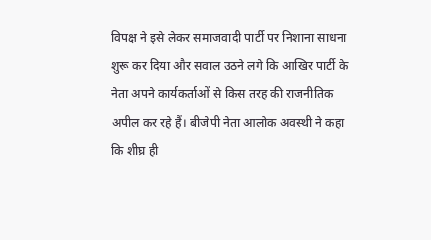विपक्ष ने इसे लेकर समाजवादी पार्टी पर निशाना साधना शुरू कर दिया और सवाल उठने लगे कि आखिर पार्टी के नेता अपने कार्यकर्ताओं से किस तरह की राजनीतिक अपील कर रहे हैं। बीजेपी नेता आलोक अवस्थी ने कहा कि शीघ्र ही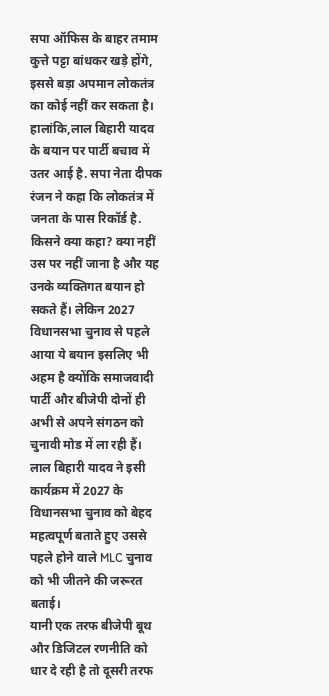सपा ऑफिस के बाहर तमाम कुत्ते पट्टा बांधकर खड़े होंगे, इससे बड़ा अपमान लोकतंत्र का कोई नहीं कर सकता है।
हालांकि,लाल बिहारी यादव के बयान पर पार्टी बचाव में उतर आई है. सपा नेता दीपक रंजन ने कहा कि लोकतंत्र में जनता के पास रिकॉर्ड है. किसने क्या कहा? क्या नहीं उस पर नहीं जाना है और यह उनके व्यक्तिगत बयान हो सकते हैं। लेकिन 2027 विधानसभा चुनाव से पहले आया ये बयान इसलिए भी अहम है क्योंकि समाजवादी पार्टी और बीजेपी दोनों ही अभी से अपने संगठन को चुनावी मोड में ला रही हैं। लाल बिहारी यादव ने इसी कार्यक्रम में 2027 के विधानसभा चुनाव को बेहद महत्वपूर्ण बताते हुए उससे पहले होने वाले MLC चुनाव को भी जीतने की जरूरत बताई।
यानी एक तरफ बीजेपी बूथ और डिजिटल रणनीति को धार दे रही है तो दूसरी तरफ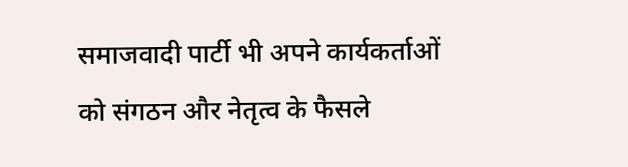समाजवादी पार्टी भी अपने कार्यकर्ताओं को संगठन और नेतृत्व के फैसले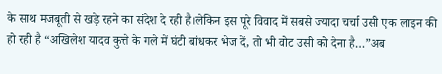के साथ मजबूती से खड़े रहने का संदेश दे रही है।लेकिन इस पूरे विवाद में सबसे ज्यादा चर्चा उसी एक लाइन की हो रही है “अखिलेश यादव कुत्ते के गले में घंटी बांधकर भेज दें, तो भी वोट उसी को देना है…”अब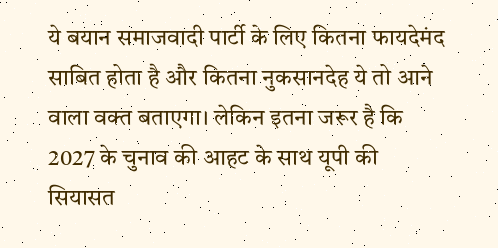ये बयान समाजवादी पार्टी के लिए कितना फायदेमंद साबित होता है और कितना नुकसानदेह ये तो आने वाला वक्त बताएगा। लेकिन इतना जरूर है कि 2027 के चुनाव की आहट के साथ यूपी की सियासत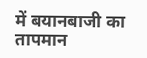में बयानबाजी का तापमान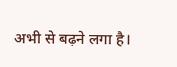अभी से बढ़ने लगा है।